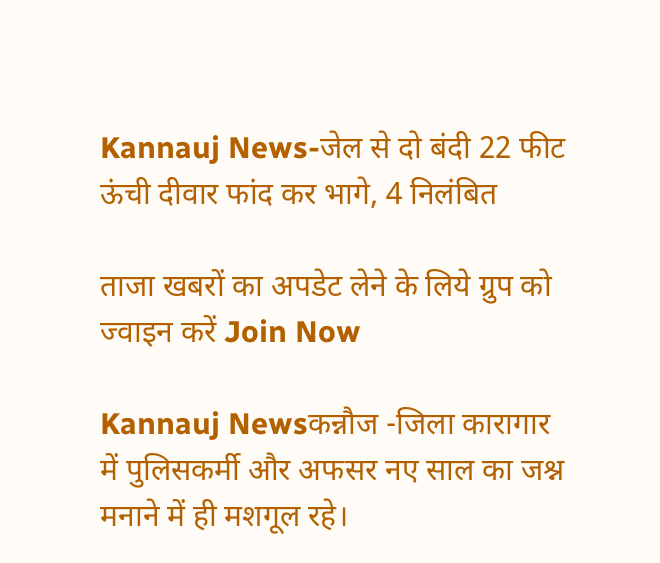Kannauj News-जेल से दो बंदी 22 फीट ऊंची दीवार फांद कर भागे, 4 निलंबित

ताजा खबरों का अपडेट लेने के लिये ग्रुप को ज्वाइन करें Join Now

Kannauj Newsकन्नौज -जिला कारागार में पुलिसकर्मी और अफसर नए साल का जश्न मनाने में ही मशगूल रहे।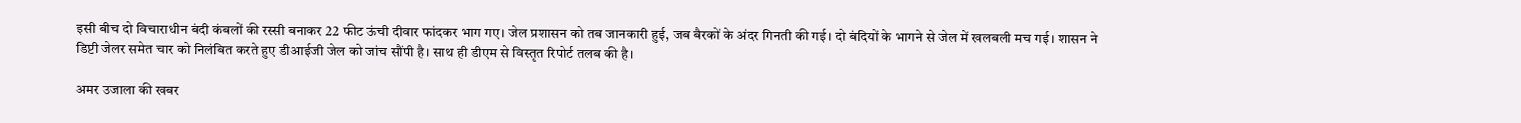इसी बीच दो विचाराधीन बंदी कंबलों की रस्सी बनाकर 22 फीट ऊंची दीवार फांदकर भाग गए। जेल प्रशासन को तब जानकारी हुई, जब बैरकों के अंदर गिनती की गई। दो बंदियों के भागने से जेल में खलबली मच गई। शासन ने डिप्टी जेलर समेत चार को निलंबित करते हुए डीआईजी जेल को जांच सौंपी है। साथ ही डीएम से विस्तृत रिपोर्ट तलब की है।

अमर उजाला की खबर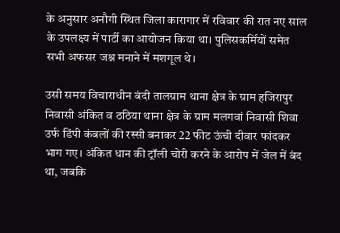के अनुसार अनौगी स्थित जिला कारागार में रविवार की रात नए साल के उपलक्ष्य में पार्टी का आयोजन किया था। पुलिसकर्मियों समेत सभी अफसर जश्न मनाने में मशगूल थे।

उसी समय विचाराधीन बंदी तालग्राम थाना क्षेत्र के ग्राम हजिरापुर निवासी अंकित व ठठिया थाना क्षेत्र के ग्राम मलगवां निवासी शिवा उर्फ डिंपी कंबलों की रस्सी बनाकर 22 फीट ऊंची दीवार फांदकर भाग गए। अंकित धान की ट्रॉली चोरी करने के आरोप में जेल में बंद था, जबकि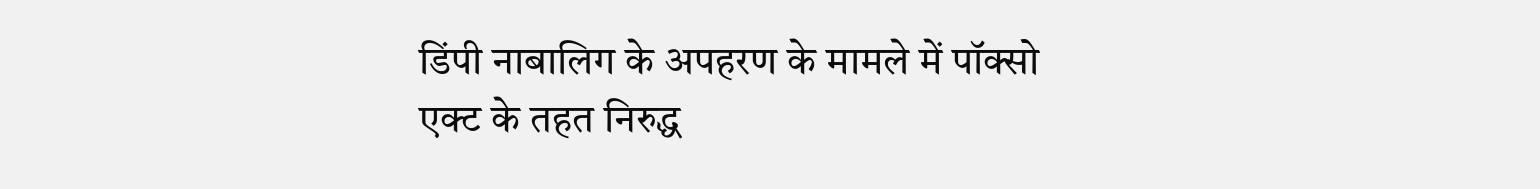डिंपी नाबालिग के अपहरण के मामले में पॉक्सो एक्ट के तहत निरुद्ध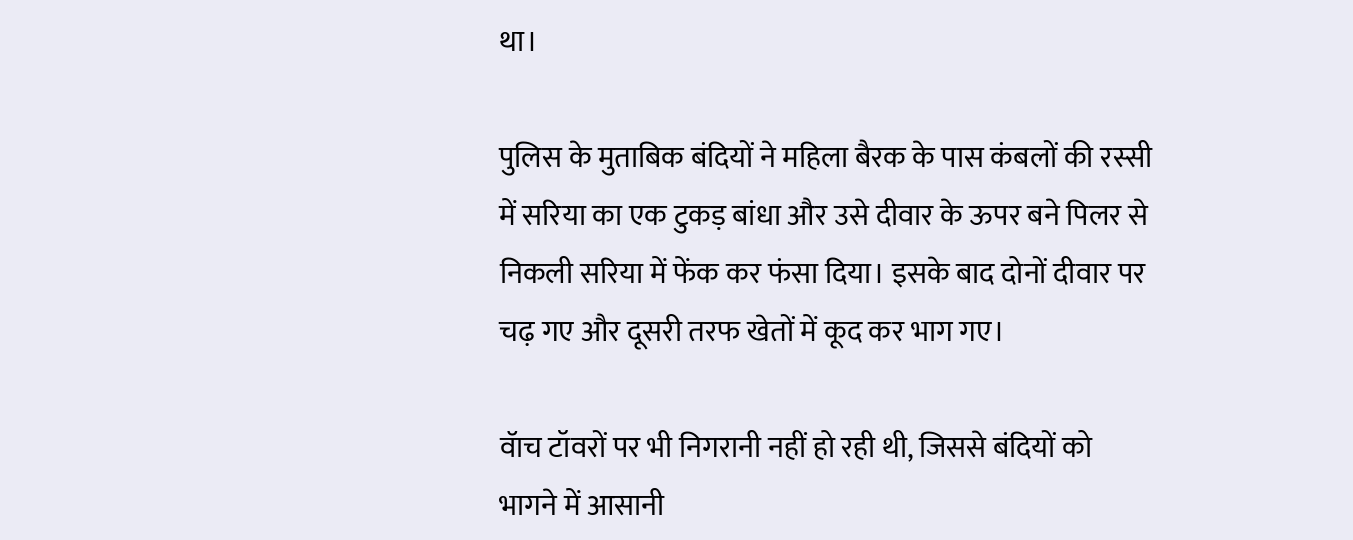था।

पुलिस के मुताबिक बंदियों ने महिला बैरक के पास कंबलों की रस्सी में सरिया का एक टुकड़ बांधा और उसे दीवार के ऊपर बने पिलर से निकली सरिया में फेंक कर फंसा दिया। इसके बाद दोनों दीवार पर चढ़ गए और दूसरी तरफ खेतों में कूद कर भाग गए।

वॅाच टॉवरों पर भी निगरानी नहीं हो रही थी, जिससे बंदियों को भागने में आसानी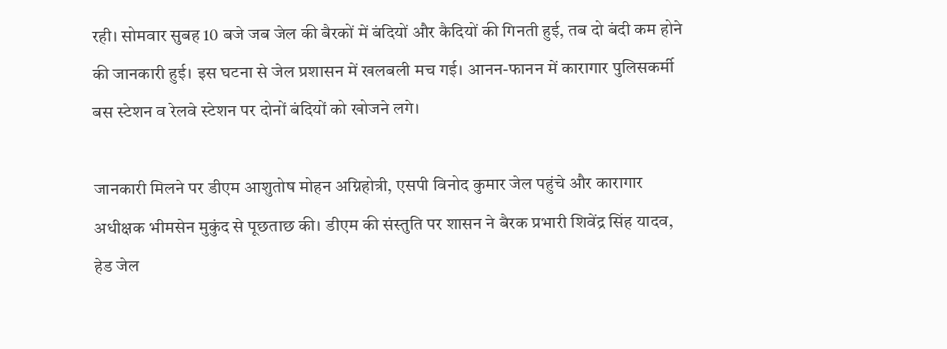रही। सोमवार सुबह 10 बजे जब जेल की बैरकों में बंदियों और कैदियों की गिनती हुई, तब दो बंदी कम होने की जानकारी हुई। इस घटना से जेल प्रशासन में खलबली मच गई। आनन-फानन में कारागार पुलिसकर्मी बस स्टेशन व रेलवे स्टेशन पर दोनों बंदियों को खोजने लगे।

जानकारी मिलने पर डीएम आशुतोष मोहन अग्निहोत्री, एसपी विनोद कुमार जेल पहुंचे और कारागार अधीक्षक भीमसेन मुकुंद से पूछताछ की। डीएम की संस्तुति पर शासन ने बैरक प्रभारी शिवेंद्र सिंह यादव, हेड जेल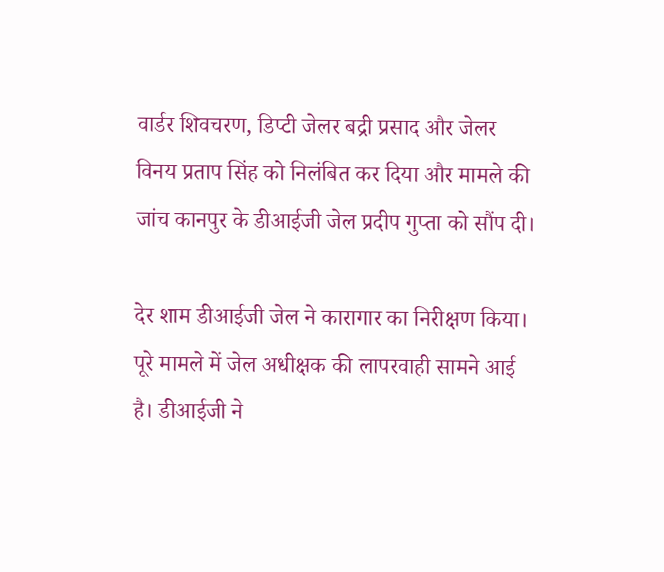वार्डर शिवचरण, डिप्टी जेलर बद्री प्रसाद और जेलर विनय प्रताप सिंह को निलंबित कर दिया और मामले की जांच कानपुर के डीआईजी जेल प्रदीप गुप्ता को सौंप दी।

देर शाम डीआईजी जेल ने कारागार का निरीक्षण किया। पूरे मामले में जेल अधीक्षक की लापरवाही सामने आई है। डीआईजी ने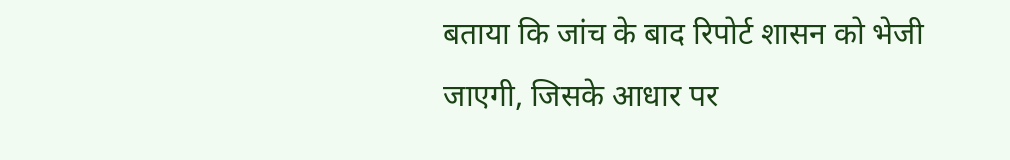बताया कि जांच के बाद रिपोर्ट शासन को भेजी जाएगी, जिसके आधार पर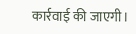कार्रवाई की जाएगी।